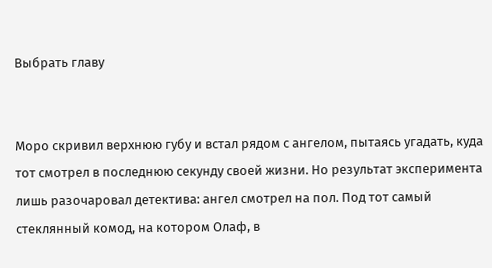Выбрать главу


Моро скривил верхнюю губу и встал рядом с ангелом, пытаясь угадать, куда тот смотрел в последнюю секунду своей жизни. Но результат эксперимента лишь разочаровал детектива: ангел смотрел на пол. Под тот самый стеклянный комод, на котором Олаф, в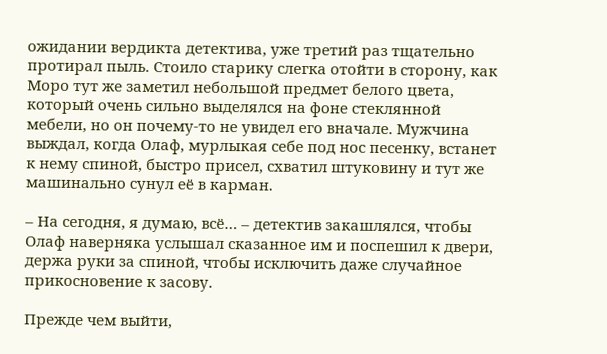ожидании вердикта детектива, уже третий раз тщательно протирал пыль. Стоило старику слегка отойти в сторону, как Моро тут же заметил небольшой предмет белого цвета, который очень сильно выделялся на фоне стеклянной мебели, но он почему-то не увидел его вначале. Мужчина выждал, когда Олаф, мурлыкая себе под нос песенку, встанет к нему спиной, быстро присел, схватил штуковину и тут же машинально сунул её в карман.

– На сегодня, я думаю, всё… – детектив закашлялся, чтобы Олаф наверняка услышал сказанное им и поспешил к двери, держа руки за спиной, чтобы исключить даже случайное прикосновение к засову.

Прежде чем выйти,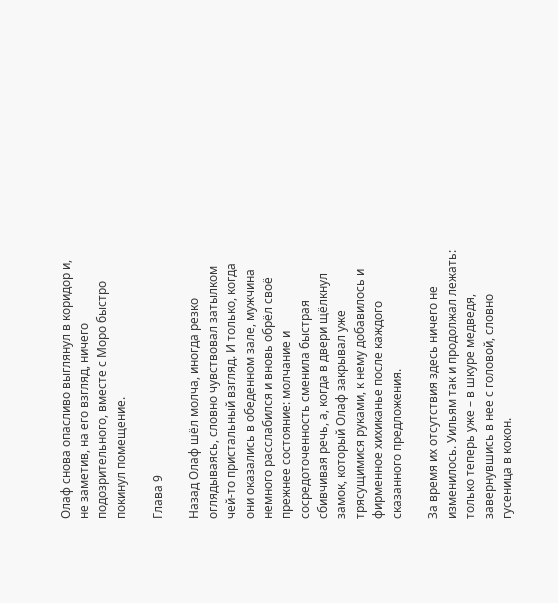Олаф снова опасливо выглянул в коридор и, не заметив, на его взгляд, ничего подозрительного, вместе с Моро быстро покинул помещение.

Глава 9

Назад Олаф шёл молча, иногда резко оглядываясь, словно чувствовал затылком чей-то пристальный взгляд. И только, когда они оказались в обеденном зале, мужчина немного расслабился и вновь обрёл своё прежнее состояние: молчание и сосредоточенность сменила быстрая сбивчивая речь, а, когда в двери щёлкнул замок, который Олаф закрывал уже трясущимися руками, к нему добавилось и фирменное хихиканье после каждого сказанного предложения.

За время их отсутствия здесь ничего не изменилось. Уильям так и продолжал лежать: только теперь уже – в шкуре медведя, завернувшись в нее с головой, словно гусеница в кокон.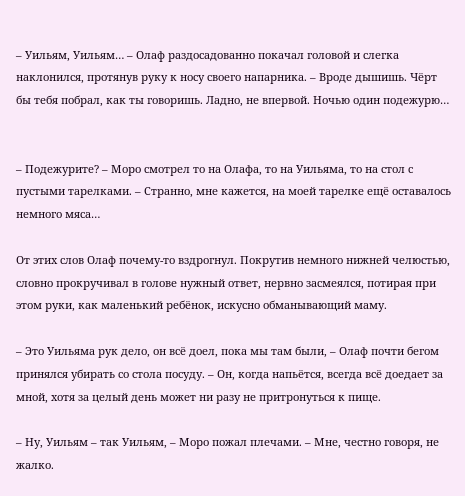– Уильям, Уильям… – Олаф раздосадованно покачал головой и слегка наклонился, протянув руку к носу своего напарника. – Вроде дышишь. Чёрт бы тебя побрал, как ты говоришь. Ладно, не впервой. Ночью один подежурю…


– Подежурите? – Моро смотрел то на Олафа, то на Уильяма, то на стол с пустыми тарелками. – Странно, мне кажется, на моей тарелке ещё оставалось немного мяса…

От этих слов Олаф почему-то вздрогнул. Покрутив немного нижней челюстью, словно прокручивал в голове нужный ответ, нервно засмеялся, потирая при этом руки, как маленький ребёнок, искусно обманывающий маму.

– Это Уильяма рук дело, он всё доел, пока мы там были, – Олаф почти бегом принялся убирать со стола посуду. – Он, когда напьётся, всегда всё доедает за мной, хотя за целый день может ни разу не притронуться к пище.

– Ну, Уильям – так Уильям, – Моро пожал плечами. – Мне, честно говоря, не жалко.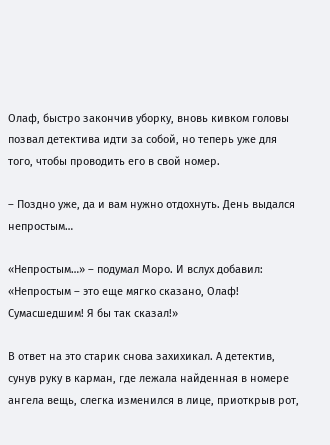Олаф, быстро закончив уборку, вновь кивком головы позвал детектива идти за собой, но теперь уже для того, чтобы проводить его в свой номер.

– Поздно уже, да и вам нужно отдохнуть. День выдался непростым…

«Непростым…» – подумал Моро. И вслух добавил: «Непростым – это еще мягко сказано, Олаф! Сумасшедшим! Я бы так сказал!»

В ответ на это старик снова захихикал. А детектив, сунув руку в карман, где лежала найденная в номере ангела вещь, слегка изменился в лице, приоткрыв рот,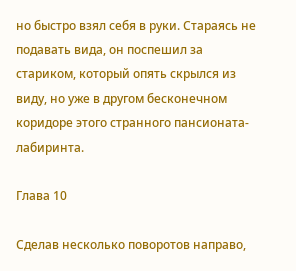но быстро взял себя в руки. Стараясь не подавать вида, он поспешил за стариком, который опять скрылся из виду, но уже в другом бесконечном коридоре этого странного пансионата-лабиринта.

Глава 10

Сделав несколько поворотов направо,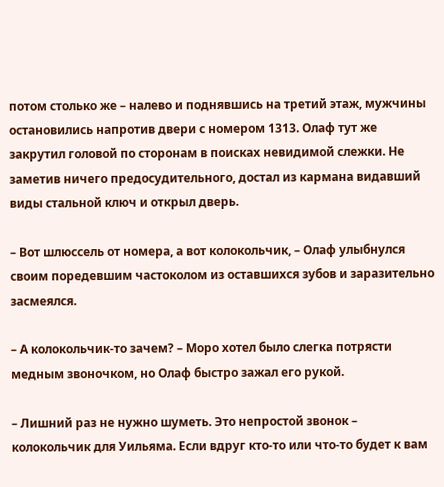потом столько же – налево и поднявшись на третий этаж, мужчины остановились напротив двери с номером 1313. Олаф тут же закрутил головой по сторонам в поисках невидимой слежки. Не заметив ничего предосудительного, достал из кармана видавший виды стальной ключ и открыл дверь.

– Вот шлюссель от номера, а вот колокольчик, – Олаф улыбнулся своим поредевшим частоколом из оставшихся зубов и заразительно засмеялся.

– А колокольчик-то зачем? – Моро хотел было слегка потрясти медным звоночком, но Олаф быстро зажал его рукой.

– Лишний раз не нужно шуметь. Это непростой звонок – колокольчик для Уильяма. Если вдруг кто-то или что-то будет к вам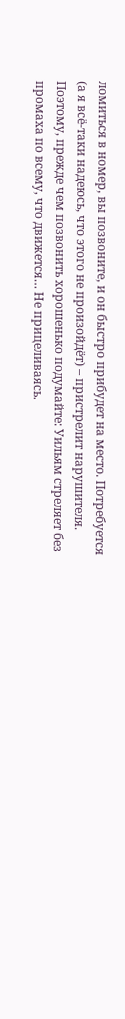ломиться в номер, вы позвоните, и он быстро прибудет на место. Потребуется (а я всё-таки надеюсь, что этого не произойдёт) – пристрелит нарушителя. Поэтому, прежде чем позвонить хорошенько подумайте: Уильям стреляет без промаха по всему, что движется… Не прицеливаясь.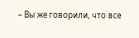– Вы же говорили, что все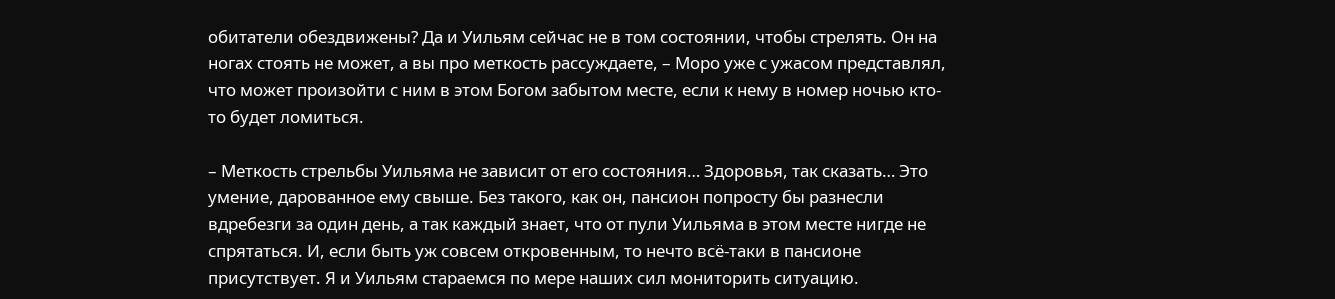обитатели обездвижены? Да и Уильям сейчас не в том состоянии, чтобы стрелять. Он на ногах стоять не может, а вы про меткость рассуждаете, – Моро уже с ужасом представлял, что может произойти с ним в этом Богом забытом месте, если к нему в номер ночью кто-то будет ломиться.

– Меткость стрельбы Уильяма не зависит от его состояния… Здоровья, так сказать… Это умение, дарованное ему свыше. Без такого, как он, пансион попросту бы разнесли вдребезги за один день, а так каждый знает, что от пули Уильяма в этом месте нигде не спрятаться. И, если быть уж совсем откровенным, то нечто всё-таки в пансионе присутствует. Я и Уильям стараемся по мере наших сил мониторить ситуацию.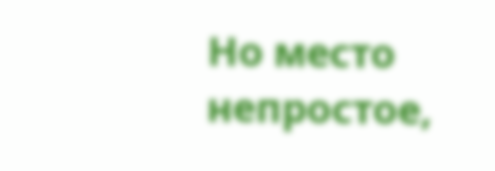Но место непростое,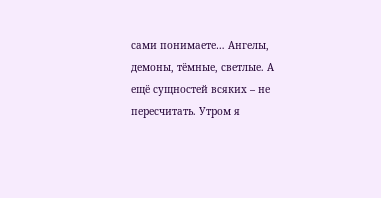сами понимаете… Ангелы, демоны, тёмные, светлые. А ещё сущностей всяких – не пересчитать. Утром я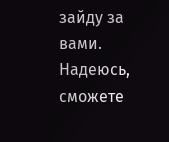зайду за вами. Надеюсь, сможете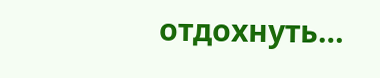отдохнуть…